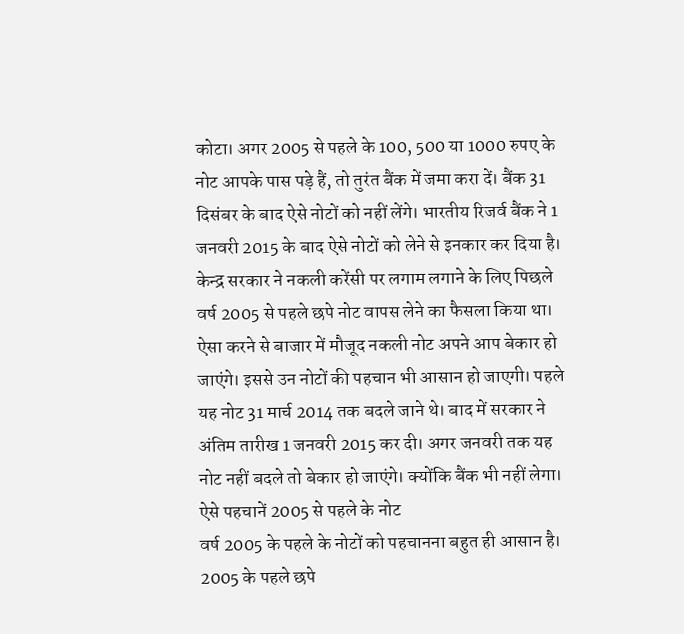कोटा। अगर 2005 से पहले के 100, 500 या 1000 रुपए के नोट आपके पास पड़े हैं, तो तुरंत बैंक में जमा करा दें। बैंक 31 दिसंबर के बाद ऐसे नोटों को नहीं लेंगे। भारतीय रिजर्व बैंक ने 1 जनवरी 2015 के बाद ऐसे नोटों को लेने से इनकार कर दिया है।
केन्द्र सरकार ने नकली करेंसी पर लगाम लगाने के लिए पिछले वर्ष 2005 से पहले छपे नोट वापस लेने का फैसला किया था। ऐसा करने से बाजार में मौजूद नकली नोट अपने आप बेकार हो जाएंगे। इससे उन नोटों की पहचान भी आसान हो जाएगी। पहले यह नोट 31 मार्च 2014 तक बदले जाने थे। बाद में सरकार ने अंतिम तारीख 1 जनवरी 2015 कर दी। अगर जनवरी तक यह नोट नहीं बदले तो बेकार हो जाएंगे। क्योंकि बैंक भी नहीं लेगा।
ऐसे पहचानें 2005 से पहले के नोट
वर्ष 2005 के पहले के नोटों को पहचानना बहुत ही आसान है। 2005 के पहले छपे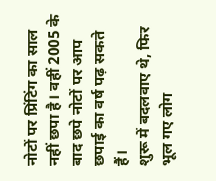नोटों पर प्रिंटिंग का साल नहीं छपा है। वहीं 2005 के बाद छपे नोटों पर आप छपाई का वर्ष पढ़ सकते हैं।
शुरू में बदलवाए थे, फिर भूल गए लोग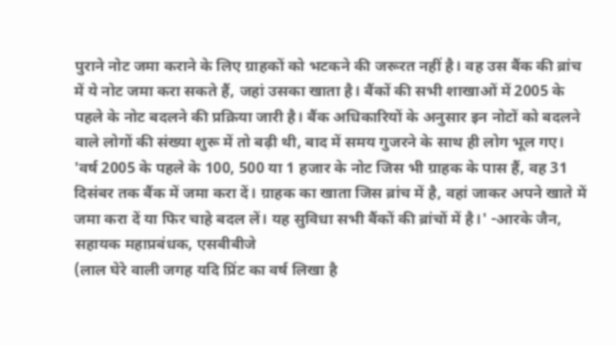पुराने नोट जमा कराने के लिए ग्राहकों को भटकने की जरूरत नहीं है। वह उस बैंक की ब्रांच में ये नोट जमा करा सकते हैं, जहां उसका खाता है। बैंकों की सभी शाखाओं में 2005 के पहले के नोट बदलने की प्रक्रिया जारी है। बैंक अधिकारियों के अनुसार इन नोटों को बदलने वाले लोगों की संख्या शुरू में तो बढ़ी थी, बाद में समय गुजरने के साथ ही लोग भूल गए।
'वर्ष 2005 के पहले के 100, 500 या 1 हजार के नोट जिस भी ग्राहक के पास हैं, वह 31 दिसंबर तक बैंक में जमा करा दें। ग्राहक का खाता जिस ब्रांच में है, वहां जाकर अपने खाते में जमा करा दें या फिर चाहे बदल लें। यह सुविधा सभी बैंकों की ब्रांचों में है।' -आरके जैन, सहायक महाप्रबंधक, एसबीबीजे
(लाल घेरे वाली जगह यदि प्रिंट का वर्ष लिखा है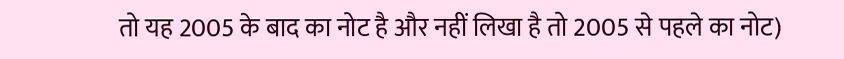तो यह 2005 के बाद का नोट है और नहीं लिखा है तो 2005 से पहले का नोट)